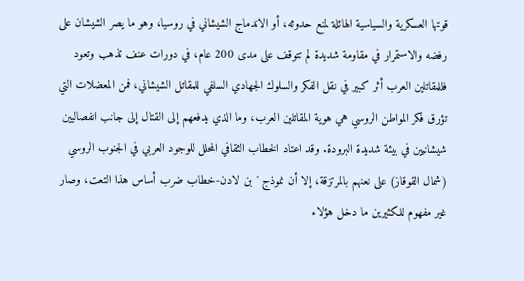قوتها العسكرية والسياسية الهائلة لمنع حدوثه، أو الاندماج الشيشاني في روسيا، وهو ما يصر الشيشان على رفضه والاستمرار في مقاومة شديدة لم تتوقف على مدى 200 عام، في دورات عنف تذهب وتعود
فللمقاتلين العرب أثر كبير في نقل الفكر والسلوك الجهادي السلفي للمقاتل الشيشاني، فمن المعضلات التي تؤرق فكر المواطن الروسي هي هوية المقاتلين العرب، وما الذي يدفعهم إلى القتال إلى جانب انفصاليين شيشانيين في بيئة شديدة البرودة. وقد اعتاد الخطاب الثقافي المحلل للوجود العربي في الجنوب الروسي (شمال القوقاز) على نعنهم بالمرتزقة، إلا أن نموذج 'بن لادن-خطاب ضرب أساس هذا التعت، وصار غير مفهوم للكثيرين ما دخل هؤلاء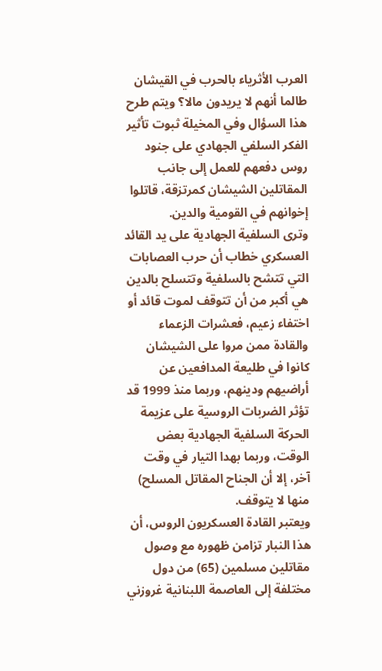العرب الأثرياء بالحرب في القيشان طالما أنهم لا يريدون مالا؟ ويتم طرح هذا السؤال وفي المخيلة ثبوت تأثير الفكر السلفي الجهادي على جنود روس دفعهم للعمل إلى جانب المقاتلين الشيشان كمرتزقة، قاتلوا إخوانهم في القومية والدين.
وترى السلفية الجهادية على يد القائد العسكري خطاب أن حرب العصابات التي تتشح بالسلفية وتتسلح بالدين هي أكبر من أن تتوقف لموت قائد أو اختفاء زعيم، فعشرات الزعماء والقادة ممن مروا على الشيشان كانوا في طليعة المدافعين عن أراضيهم ودينهم، وربما منذ 1999 قد تؤثر الضربات الروسية على عزيمة الحركة السلفية الجهادية بعض الوقت، وربما بهدا التيار في وقت آخر، إلا أن الجناح المقاتل المسلح) منها لا يتوقف.
ويعتبر القادة العسكريون الروس، أن هذا النبار تزامن ظهوره مع وصول مقاتلين مسلمين (65) من دول مختلفة إلى العاصمة اللبنانية غروزني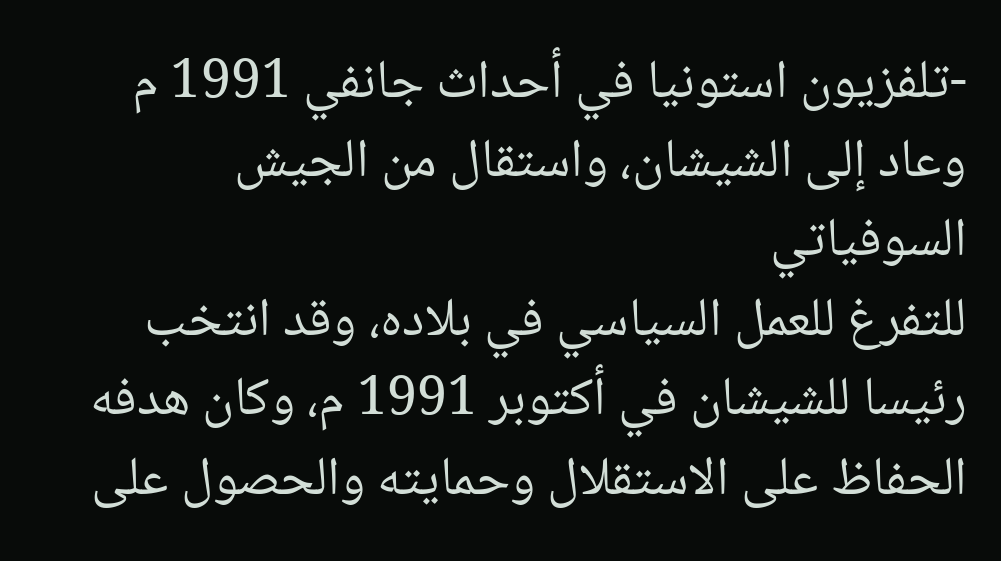-تلفزيون استونيا في أحداث جانفي 1991 م وعاد إلى الشيشان، واستقال من الجيش السوفياتي
للتفرغ للعمل السياسي في بلاده، وقد انتخب رئيسا للشيشان في أكتوبر 1991 م، وكان هدفه الحفاظ على الاستقلال وحمايته والحصول على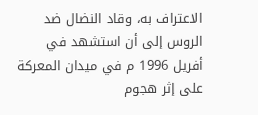الاعتراف به، وقاد النضال ضد الروس إلى أن استشهد في أفريل 1996 م في ميدان المعركة على إثر هجوم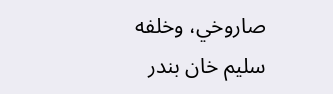صاروخي، وخلفه سليم خان بندر